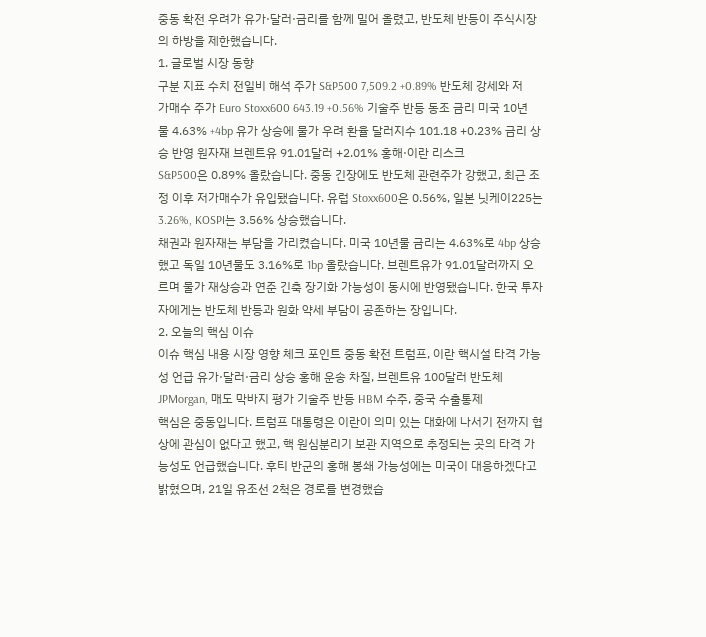중동 확전 우려가 유가·달러·금리를 함께 밀어 올렸고, 반도체 반등이 주식시장의 하방을 제한했습니다.
1. 글로벌 시장 동향
구분 지표 수치 전일비 해석 주가 S&P500 7,509.2 +0.89% 반도체 강세와 저가매수 주가 Euro Stoxx600 643.19 +0.56% 기술주 반등 동조 금리 미국 10년물 4.63% +4bp 유가 상승에 물가 우려 환율 달러지수 101.18 +0.23% 금리 상승 반영 원자재 브렌트유 91.01달러 +2.01% 홍해·이란 리스크
S&P500은 0.89% 올랐습니다. 중동 긴장에도 반도체 관련주가 강했고, 최근 조정 이후 저가매수가 유입됐습니다. 유럽 Stoxx600은 0.56%, 일본 닛케이225는 3.26%, KOSPI는 3.56% 상승했습니다.
채권과 원자재는 부담을 가리켰습니다. 미국 10년물 금리는 4.63%로 4bp 상승했고 독일 10년물도 3.16%로 1bp 올랐습니다. 브렌트유가 91.01달러까지 오르며 물가 재상승과 연준 긴축 장기화 가능성이 동시에 반영됐습니다. 한국 투자자에게는 반도체 반등과 원화 약세 부담이 공존하는 장입니다.
2. 오늘의 핵심 이슈
이슈 핵심 내용 시장 영향 체크 포인트 중동 확전 트럼프, 이란 핵시설 타격 가능성 언급 유가·달러·금리 상승 홍해 운송 차질, 브렌트유 100달러 반도체 JPMorgan, 매도 막바지 평가 기술주 반등 HBM 수주, 중국 수출통제
핵심은 중동입니다. 트럼프 대통령은 이란이 의미 있는 대화에 나서기 전까지 협상에 관심이 없다고 했고, 핵 원심분리기 보관 지역으로 추정되는 곳의 타격 가능성도 언급했습니다. 후티 반군의 홍해 봉쇄 가능성에는 미국이 대응하겠다고 밝혔으며, 21일 유조선 2척은 경로를 변경했습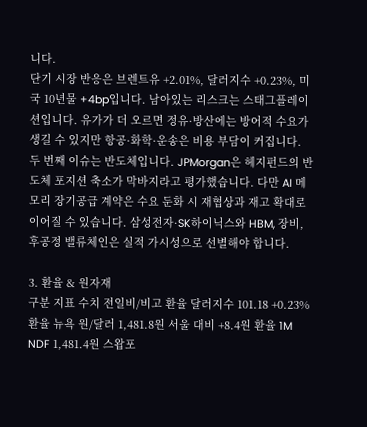니다.
단기 시장 반응은 브렌트유 +2.01%, 달러지수 +0.23%, 미국 10년물 +4bp입니다. 남아있는 리스크는 스태그플레이션입니다. 유가가 더 오르면 정유·방산에는 방어적 수요가 생길 수 있지만 항공·화학·운송은 비용 부담이 커집니다.
두 번째 이슈는 반도체입니다. JPMorgan은 헤지펀드의 반도체 포지션 축소가 막바지라고 평가했습니다. 다만 AI 메모리 장기공급 계약은 수요 둔화 시 재협상과 재고 확대로 이어질 수 있습니다. 삼성전자·SK하이닉스와 HBM, 장비, 후공정 밸류체인은 실적 가시성으로 선별해야 합니다.

3. 환율 & 원자재
구분 지표 수치 전일비/비고 환율 달러지수 101.18 +0.23% 환율 뉴욕 원/달러 1,481.8원 서울 대비 +8.4원 환율 1M NDF 1,481.4원 스왑포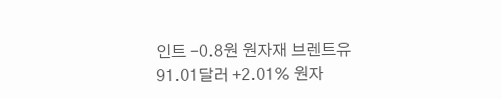인트 -0.8원 원자재 브렌트유 91.01달러 +2.01% 원자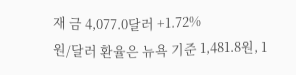재 금 4,077.0달러 +1.72%
원/달러 환율은 뉴욕 기준 1,481.8원, 1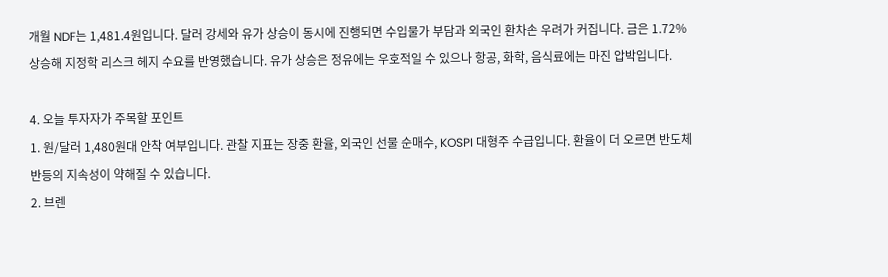개월 NDF는 1,481.4원입니다. 달러 강세와 유가 상승이 동시에 진행되면 수입물가 부담과 외국인 환차손 우려가 커집니다. 금은 1.72% 상승해 지정학 리스크 헤지 수요를 반영했습니다. 유가 상승은 정유에는 우호적일 수 있으나 항공, 화학, 음식료에는 마진 압박입니다.

4. 오늘 투자자가 주목할 포인트
1. 원/달러 1,480원대 안착 여부입니다. 관찰 지표는 장중 환율, 외국인 선물 순매수, KOSPI 대형주 수급입니다. 환율이 더 오르면 반도체 반등의 지속성이 약해질 수 있습니다.
2. 브렌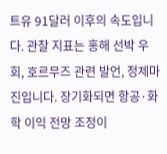트유 91달러 이후의 속도입니다. 관찰 지표는 홍해 선박 우회, 호르무즈 관련 발언, 정제마진입니다. 장기화되면 항공·화학 이익 전망 조정이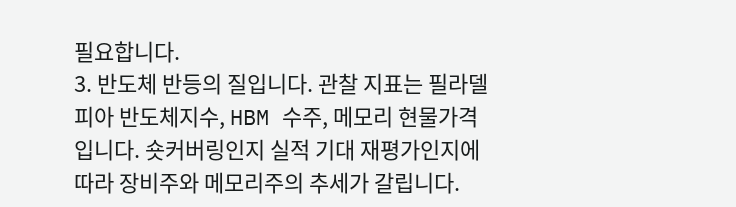필요합니다.
3. 반도체 반등의 질입니다. 관찰 지표는 필라델피아 반도체지수, HBM 수주, 메모리 현물가격입니다. 숏커버링인지 실적 기대 재평가인지에 따라 장비주와 메모리주의 추세가 갈립니다.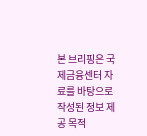본 브리핑은 국제금융센터 자료를 바탕으로 작성된 정보 제공 목적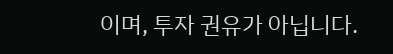이며, 투자 권유가 아닙니다.